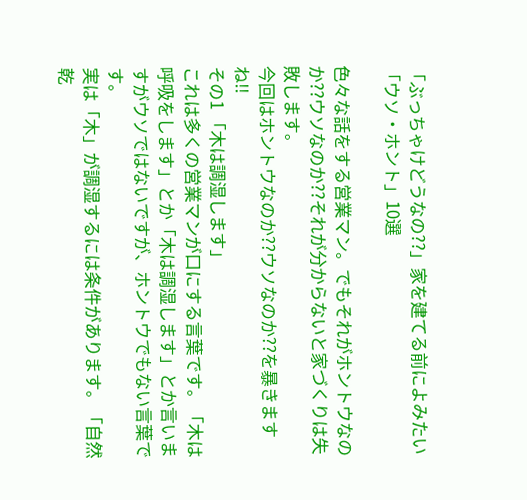「ぶっちゃけどうなの??」家を建てる前によみたい「ウソ・ホント」10選

色々な話をする営業マン。でもそれがホントウなのか??ウソなのか??それが分からないと家づくりは失敗します。
今回はホントウなのか??ウソなのか??を暴きますね!!
その1 「木は調湿します」
これは多くの営業マンが口にする言葉です。「木は呼吸をします」とか「木は調湿します」とか言いますがウソではないですが、ホントウでもない言葉です。
実は「木」が調湿するには条件があります。「自然乾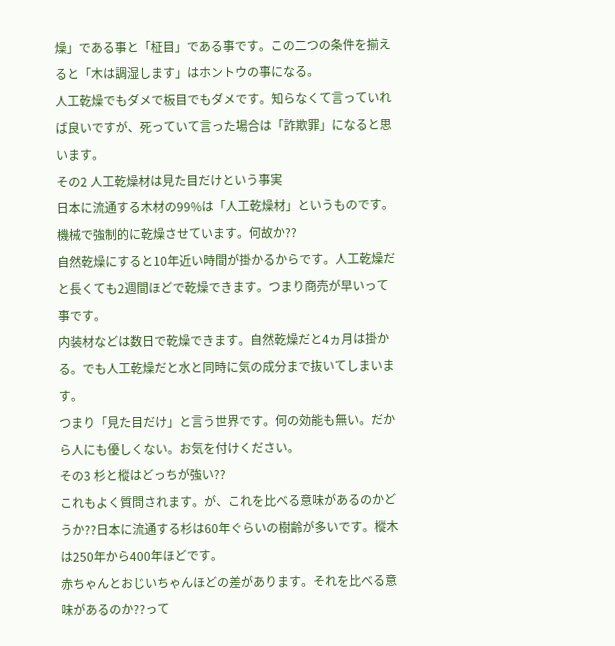燥」である事と「柾目」である事です。この二つの条件を揃えると「木は調湿します」はホントウの事になる。
人工乾燥でもダメで板目でもダメです。知らなくて言っていれば良いですが、死っていて言った場合は「詐欺罪」になると思います。
その2 人工乾燥材は見た目だけという事実
日本に流通する木材の99%は「人工乾燥材」というものです。機械で強制的に乾燥させています。何故か??
自然乾燥にすると10年近い時間が掛かるからです。人工乾燥だと長くても2週間ほどで乾燥できます。つまり商売が早いって事です。
内装材などは数日で乾燥できます。自然乾燥だと4ヵ月は掛かる。でも人工乾燥だと水と同時に気の成分まで抜いてしまいます。
つまり「見た目だけ」と言う世界です。何の効能も無い。だから人にも優しくない。お気を付けください。
その3 杉と樅はどっちが強い??
これもよく質問されます。が、これを比べる意味があるのかどうか??日本に流通する杉は60年ぐらいの樹齢が多いです。樅木は250年から400年ほどです。
赤ちゃんとおじいちゃんほどの差があります。それを比べる意味があるのか??って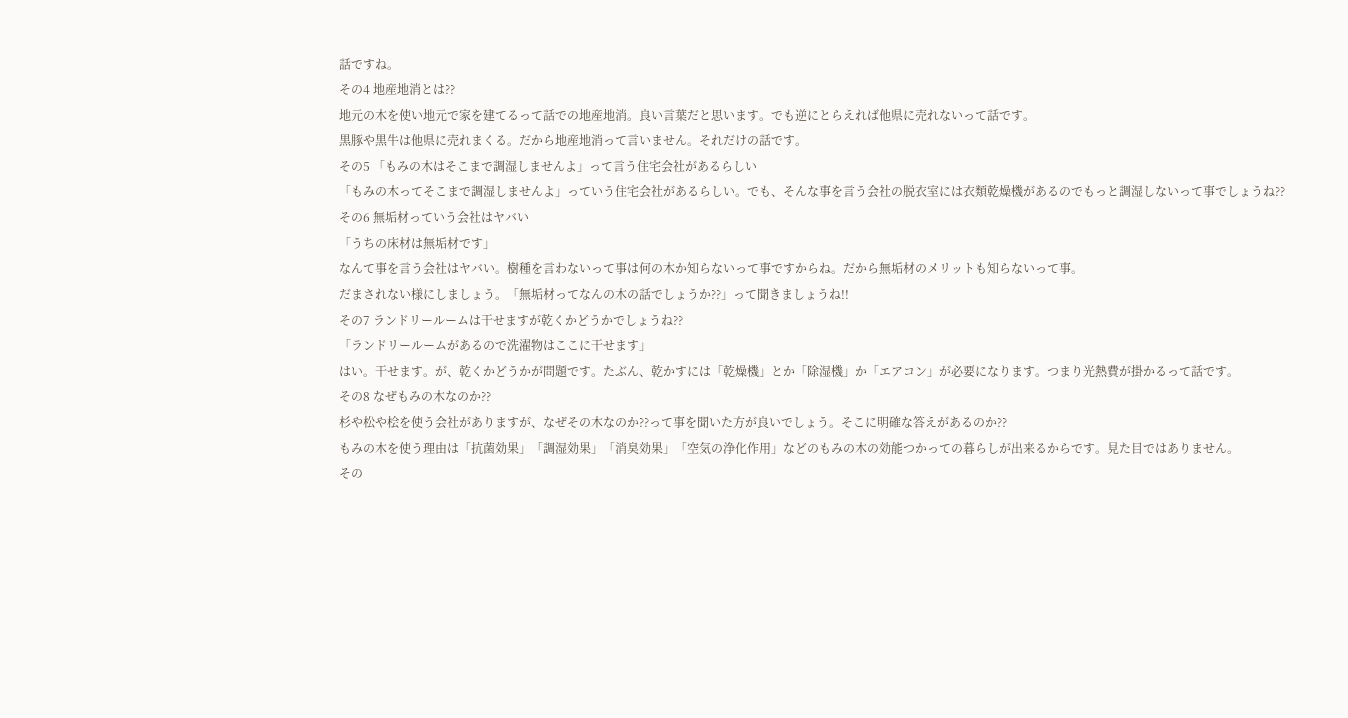話ですね。
その4 地産地消とは??
地元の木を使い地元で家を建てるって話での地産地消。良い言葉だと思います。でも逆にとらえれば他県に売れないって話です。
黒豚や黒牛は他県に売れまくる。だから地産地消って言いません。それだけの話です。
その5 「もみの木はそこまで調湿しませんよ」って言う住宅会社があるらしい
「もみの木ってそこまで調湿しませんよ」っていう住宅会社があるらしい。でも、そんな事を言う会社の脱衣室には衣類乾燥機があるのでもっと調湿しないって事でしょうね??
その6 無垢材っていう会社はヤバい
「うちの床材は無垢材です」
なんて事を言う会社はヤバい。樹種を言わないって事は何の木か知らないって事ですからね。だから無垢材のメリットも知らないって事。
だまされない様にしましょう。「無垢材ってなんの木の話でしょうか??」って聞きましょうね!!
その7 ランドリールームは干せますが乾くかどうかでしょうね??
「ランドリールームがあるので洗濯物はここに干せます」
はい。干せます。が、乾くかどうかが問題です。たぶん、乾かすには「乾燥機」とか「除湿機」か「エアコン」が必要になります。つまり光熱費が掛かるって話です。
その8 なぜもみの木なのか??
杉や松や桧を使う会社がありますが、なぜその木なのか??って事を聞いた方が良いでしょう。そこに明確な答えがあるのか??
もみの木を使う理由は「抗菌効果」「調湿効果」「消臭効果」「空気の浄化作用」などのもみの木の効能つかっての暮らしが出来るからです。見た目ではありません。
その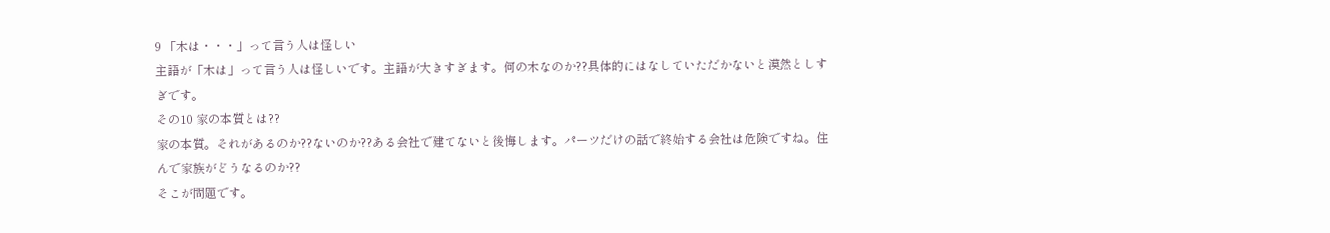9 「木は・・・」って言う人は怪しい
主語が「木は」って言う人は怪しいです。主語が大きすぎます。何の木なのか??具体的にはなしていただかないと漠然としすぎです。
その10 家の本質とは??
家の本質。それがあるのか??ないのか??ある会社で建てないと後悔します。パーツだけの話で終始する会社は危険ですね。住んで家族がどうなるのか??
そこが問題です。